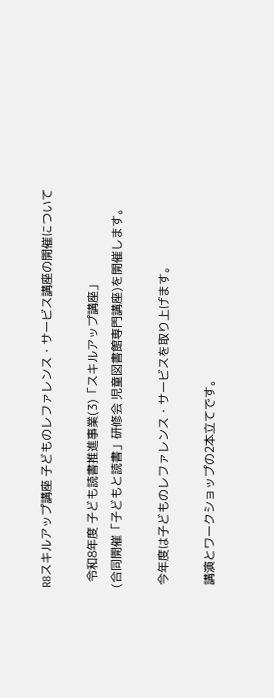R8スキルアップ講座 子どものレファレンス・サービス講座の開催について

  令和8年度 子ども読書推進事業(3)「スキルアップ講座」
(合同開催「子どもと読書」研修会 児童図書館専門講座)を開催します。

 今年度は子どものレファレンス・サービスを取り上げます。

 講演とワークショップの2本立てです。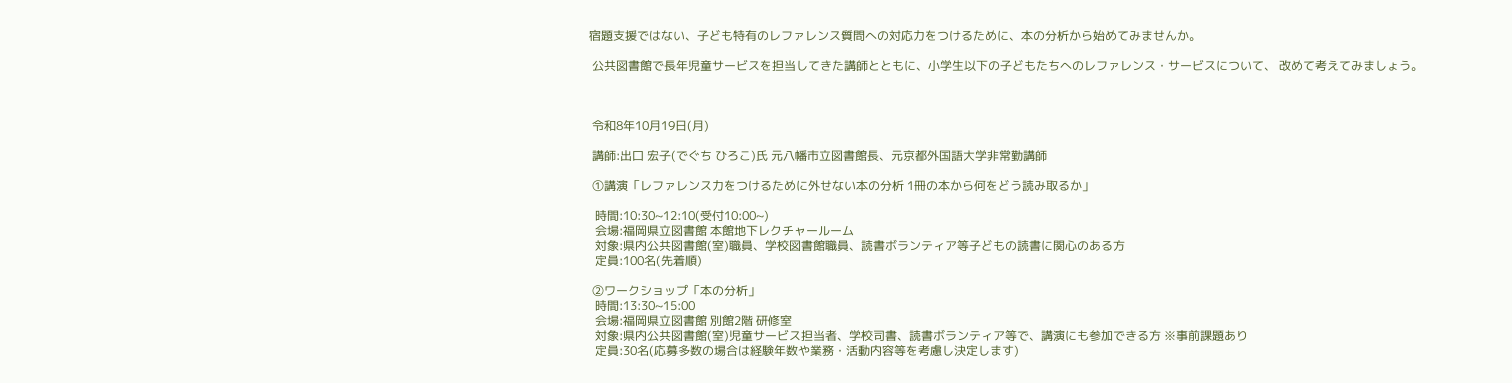宿題支援ではない、子ども特有のレファレンス質問への対応力をつけるために、本の分析から始めてみませんか。

 公共図書館で長年児童サービスを担当してきた講師とともに、小学生以下の子どもたちへのレファレンス・サービスについて、 改めて考えてみましょう。



 令和8年10月19日(月)

 講師:出口 宏子(でぐち ひろこ)氏 元八幡市立図書館長、元京都外国語大学非常勤講師

 ①講演「レファレンス力をつけるために外せない本の分析 1冊の本から何をどう読み取るか」

  時間:10:30~12:10(受付10:00~)
  会場:福岡県立図書館 本館地下レクチャールーム
  対象:県内公共図書館(室)職員、学校図書館職員、読書ボランティア等子どもの読書に関心のある方
  定員:100名(先着順)

 ②ワークショップ「本の分析」
  時間:13:30~15:00
  会場:福岡県立図書館 別館2階 研修室
  対象:県内公共図書館(室)児童サービス担当者、学校司書、読書ボランティア等で、講演にも参加できる方 ※事前課題あり
  定員:30名(応募多数の場合は経験年数や業務・活動内容等を考慮し決定します)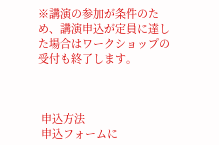※講演の参加が条件のため、講演申込が定員に達した場合はワークショップの受付も終了します。



 申込方法
 申込フォームに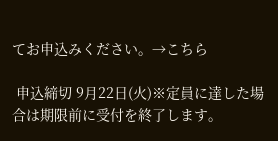てお申込みください。→こちら

 申込締切 9月22日(火)※定員に達した場合は期限前に受付を終了します。